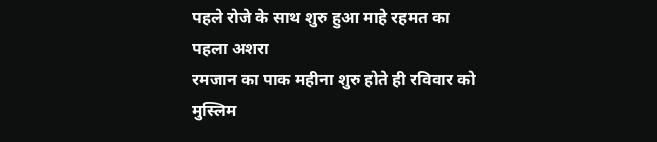पहले रोजे के साथ शुरु हुआ माहे रहमत का पहला अशरा
रमजान का पाक महीना शुरु होते ही रविवार को मुस्लिम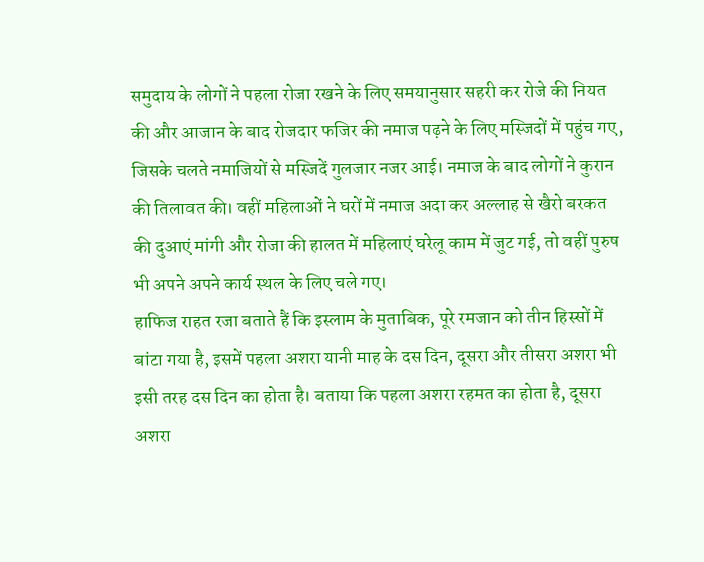समुदाय के लोगों ने पहला रोजा रखने के लिए समयानुसार सहरी कर रोजे की नियत की और आजान के बाद रोजदार फजिर की नमाज पढ़ने के लिए मस्जिदों में पहुंच गए, जिसके चलते नमाजियों से मस्जिदें गुलजार नजर आई। नमाज के बाद लोगों ने कुरान की तिलावत की। वहीं महिलाओं ने घरों में नमाज अदा कर अल्लाह से खैरो बरकत की दुआएं मांगी और रोजा की हालत में महिलाएं घरेलू काम में जुट गई, तो वहीं पुरुष भी अपने अपने कार्य स्थल के लिए चले गए।
हाफिज राहत रजा बताते हैं कि इस्लाम के मुताबिक, पूरे रमजान को तीन हिस्सों में बांटा गया है, इसमें पहला अशरा यानी माह के दस दिन, दूसरा और तीसरा अशरा भी इसी तरह दस दिन का होता है। बताया कि पहला अशरा रहमत का होता है, दूसरा अशरा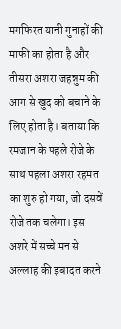मगफिरत यानी गुनाहों की माफी का होता है और तीसरा अशरा जहन्नुम की आग से खुद को बचाने के लिए होता है। बताया कि रमजान के पहले रोजे के साथ पहला अशरा रहमत का शुरु हो गया, जो दसवें रोजे तक चलेगा। इस अशरे में सच्चे मन से अल्लाह की इबादत करने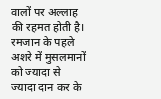वालों पर अल्लाह की रहमत होती है। रमजान के पहले अशरे में मुसलमानों को ज्यादा से ज्यादा दान कर के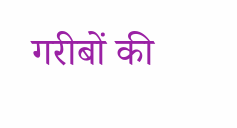गरीबों की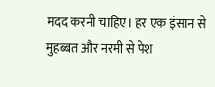मदद करनी चाहिए। हर एक इंसान से मुहब्बत और नरमी से पेश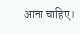आना चाहिए।